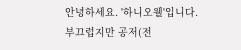안녕하세요. '하니오웰'입니다.
부끄럽지만 공저(전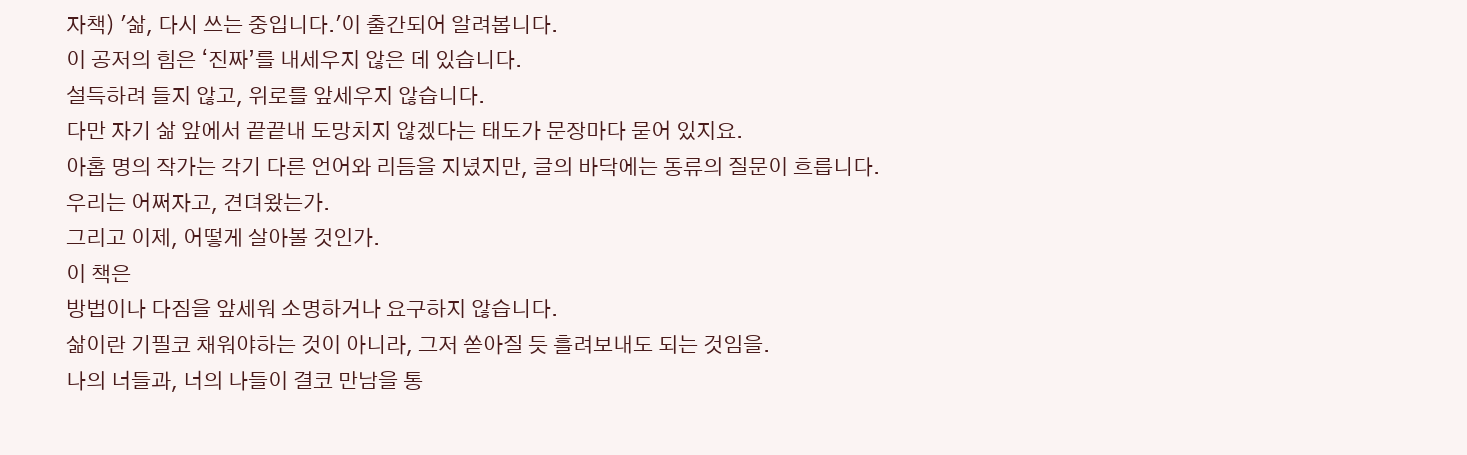자책) '삶, 다시 쓰는 중입니다.'이 출간되어 알려봅니다.
이 공저의 힘은 ‘진짜’를 내세우지 않은 데 있습니다.
설득하려 들지 않고, 위로를 앞세우지 않습니다.
다만 자기 삶 앞에서 끝끝내 도망치지 않겠다는 태도가 문장마다 묻어 있지요.
아홉 명의 작가는 각기 다른 언어와 리듬을 지녔지만, 글의 바닥에는 동류의 질문이 흐릅니다.
우리는 어쩌자고, 견뎌왔는가.
그리고 이제, 어떻게 살아볼 것인가.
이 책은
방법이나 다짐을 앞세워 소명하거나 요구하지 않습니다.
삶이란 기필코 채워야하는 것이 아니라, 그저 쏟아질 듯 흘려보내도 되는 것임을.
나의 너들과, 너의 나들이 결코 만남을 통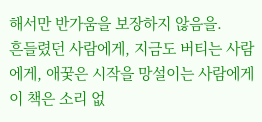해서만 반가움을 보장하지 않음을.
흔들렸던 사람에게, 지금도 버티는 사람에게, 애꿎은 시작을 망설이는 사람에게
이 책은 소리 없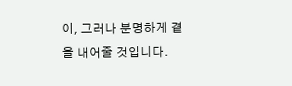이, 그러나 분명하게 곁을 내어줄 것입니다.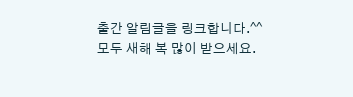출간 알림글을 링크합니다.^^
모두 새해 복 많이 받으세요.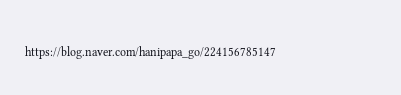https://blog.naver.com/hanipapa_go/224156785147